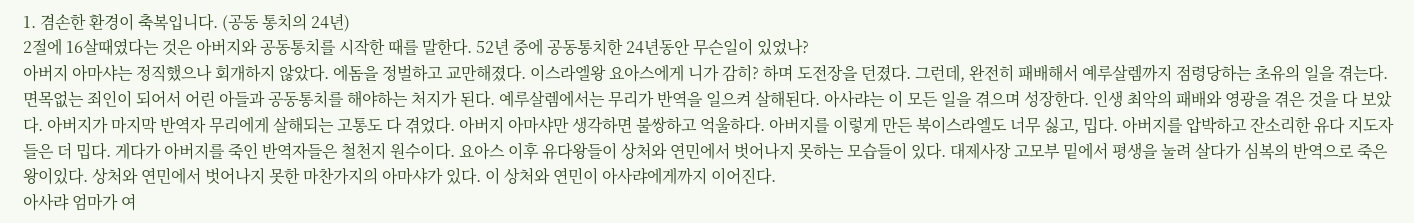1. 겸손한 환경이 축복입니다. (공동 통치의 24년)
2절에 16살때였다는 것은 아버지와 공동통치를 시작한 때를 말한다. 52년 중에 공동통치한 24년동안 무슨일이 있었나?
아버지 아마샤는 정직했으나 회개하지 않았다. 에돔을 정벌하고 교만해졌다. 이스라엘왕 요아스에게 니가 감히? 하며 도전장을 던졌다. 그런데, 완전히 패배해서 예루살렘까지 점령당하는 초유의 일을 겪는다. 면목없는 죄인이 되어서 어린 아들과 공동통치를 해야하는 처지가 된다. 예루살렘에서는 무리가 반역을 일으켜 살해된다. 아사랴는 이 모든 일을 겪으며 성장한다. 인생 최악의 패배와 영광을 겪은 것을 다 보았다. 아버지가 마지막 반역자 무리에게 살해되는 고통도 다 겪었다. 아버지 아마샤만 생각하면 불쌍하고 억울하다. 아버지를 이렇게 만든 북이스라엘도 너무 싫고, 밉다. 아버지를 압박하고 잔소리한 유다 지도자들은 더 밉다. 게다가 아버지를 죽인 반역자들은 철천지 원수이다. 요아스 이후 유다왕들이 상처와 연민에서 벗어나지 못하는 모습들이 있다. 대제사장 고모부 밑에서 평생을 눌려 살다가 심복의 반역으로 죽은 왕이있다. 상처와 연민에서 벗어나지 못한 마찬가지의 아마샤가 있다. 이 상처와 연민이 아사랴에게까지 이어진다.
아사랴 엄마가 여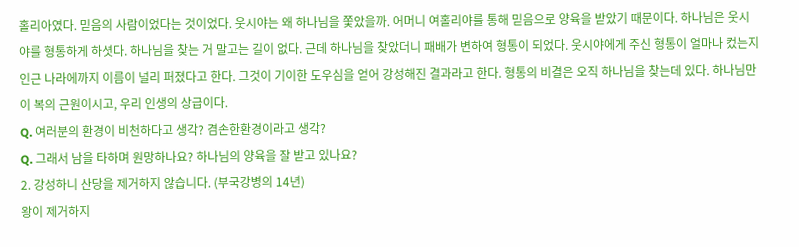홀리아였다. 믿음의 사람이었다는 것이었다. 웃시야는 왜 하나님을 쫓았을까. 어머니 여홀리야를 통해 믿음으로 양육을 받았기 때문이다. 하나님은 웃시야를 형통하게 하셧다. 하나님을 찾는 거 말고는 길이 없다. 근데 하나님을 찾았더니 패배가 변하여 형통이 되었다. 웃시야에게 주신 형통이 얼마나 컸는지 인근 나라에까지 이름이 널리 퍼졌다고 한다. 그것이 기이한 도우심을 얻어 강성해진 결과라고 한다. 형통의 비결은 오직 하나님을 찾는데 있다. 하나님만이 복의 근원이시고, 우리 인생의 상급이다.
Q. 여러분의 환경이 비천하다고 생각? 겸손한환경이라고 생각?
Q. 그래서 남을 타하며 원망하나요? 하나님의 양육을 잘 받고 있나요?
2. 강성하니 산당을 제거하지 않습니다. (부국강병의 14년)
왕이 제거하지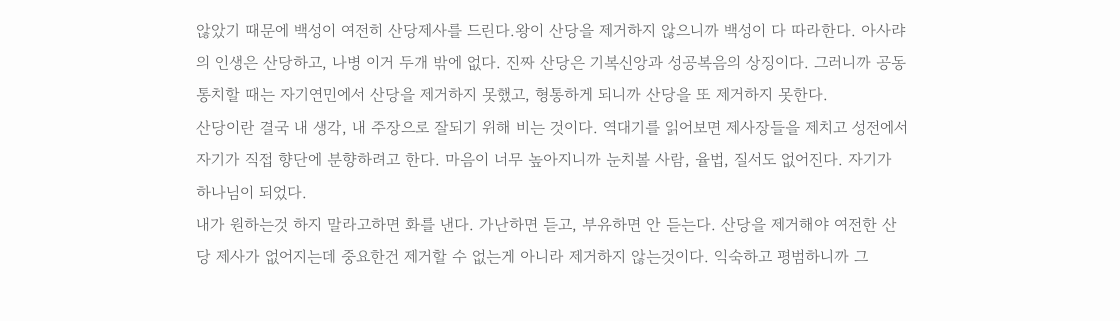않았기 때문에 백성이 여전히 산당제사를 드린다.왕이 산당을 제거하지 않으니까 백성이 다 따라한다. 아사랴의 인생은 산당하고, 나병 이거 두개 밖에 없다. 진짜 산당은 기복신앙과 성공복음의 상징이다. 그러니까 공동통치할 때는 자기연민에서 산당을 제거하지 못했고, 형통하게 되니까 산당을 또 제거하지 못한다.
산당이란 결국 내 생각, 내 주장으로 잘되기 위해 비는 것이다. 역대기를 읽어보면 제사장들을 제치고 성전에서 자기가 직접 향단에 분향하려고 한다. 마음이 너무 높아지니까 눈치볼 사람, 율법, 질서도 없어진다. 자기가 하나님이 되었다.
내가 원하는것 하지 말라고하면 화를 낸다. 가난하면 듣고, 부유하면 안 듣는다. 산당을 제거해야 여전한 산당 제사가 없어지는데 중요한건 제거할 수 없는게 아니라 제거하지 않는것이다. 익숙하고 평범하니까 그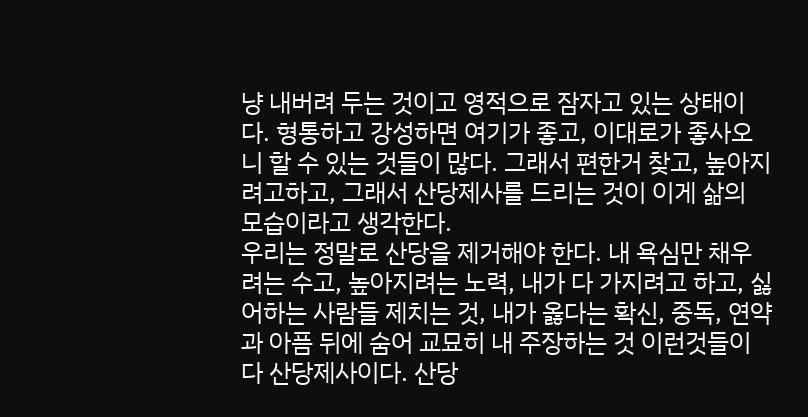냥 내버려 두는 것이고 영적으로 잠자고 있는 상태이다. 형통하고 강성하면 여기가 좋고, 이대로가 좋사오니 할 수 있는 것들이 많다. 그래서 편한거 찾고, 높아지려고하고, 그래서 산당제사를 드리는 것이 이게 삶의 모습이라고 생각한다.
우리는 정말로 산당을 제거해야 한다. 내 욕심만 채우려는 수고, 높아지려는 노력, 내가 다 가지려고 하고, 싫어하는 사람들 제치는 것, 내가 옳다는 확신, 중독, 연약과 아픔 뒤에 숨어 교묘히 내 주장하는 것 이런것들이 다 산당제사이다. 산당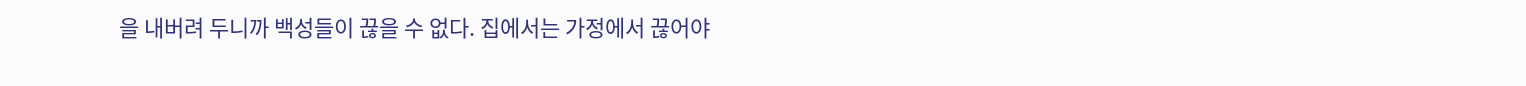을 내버려 두니까 백성들이 끊을 수 없다. 집에서는 가정에서 끊어야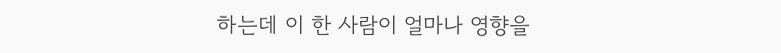하는데 이 한 사람이 얼마나 영향을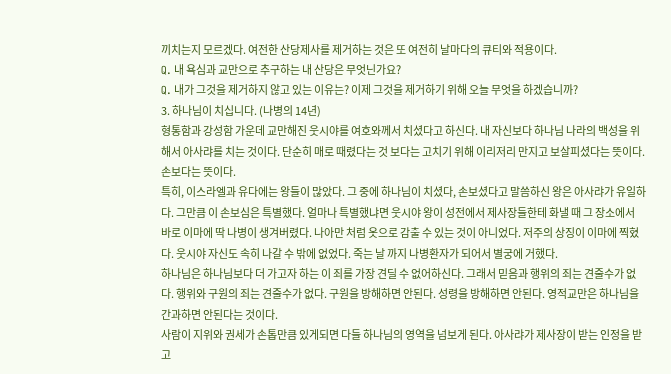끼치는지 모르겠다. 여전한 산당제사를 제거하는 것은 또 여전히 날마다의 큐티와 적용이다.
Q. 내 욕심과 교만으로 추구하는 내 산당은 무엇닌가요?
Q. 내가 그것을 제거하지 않고 있는 이유는? 이제 그것을 제거하기 위해 오늘 무엇을 하겠습니까?
3. 하나님이 치십니다. (나병의 14년)
형통함과 강성함 가운데 교만해진 웃시야를 여호와께서 치셨다고 하신다. 내 자신보다 하나님 나라의 백성을 위해서 아사랴를 치는 것이다. 단순히 매로 때렸다는 것 보다는 고치기 위해 이리저리 만지고 보살피셨다는 뜻이다. 손보다는 뜻이다.
특히, 이스라엘과 유다에는 왕들이 많았다. 그 중에 하나님이 치셨다, 손보셨다고 말씀하신 왕은 아사랴가 유일하다. 그만큼 이 손보심은 특별했다. 얼마나 특별했냐면 웃시야 왕이 성전에서 제사장들한테 화낼 때 그 장소에서 바로 이마에 딱 나병이 생겨버렸다. 나아만 처럼 옷으로 감출 수 있는 것이 아니었다. 저주의 상징이 이마에 찍혔다. 웃시야 자신도 속히 나갈 수 밖에 없었다. 죽는 날 까지 나병환자가 되어서 별궁에 거했다.
하나님은 하나님보다 더 가고자 하는 이 죄를 가장 견딜 수 없어하신다. 그래서 믿음과 행위의 죄는 견줄수가 없다. 행위와 구원의 죄는 견줄수가 없다. 구원을 방해하면 안된다. 성령을 방해하면 안된다. 영적교만은 하나님을 간과하면 안된다는 것이다.
사람이 지위와 권세가 손톱만큼 있게되면 다들 하나님의 영역을 넘보게 된다. 아사랴가 제사장이 받는 인정을 받고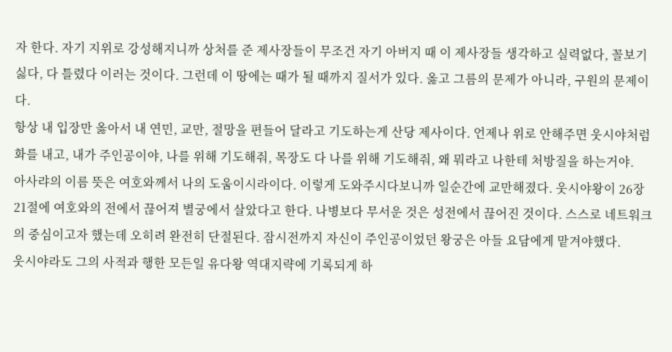자 한다. 자기 지위로 강성해지니까 상처를 준 제사장들이 무조건 자기 아버지 때 이 제사장들 생각하고 실력없다, 꼴보기 싫다, 다 틀렸다 이러는 것이다. 그런데 이 땅에는 때가 될 때까지 질서가 있다. 옳고 그름의 문제가 아니라, 구원의 문제이다.
항상 내 입장만 옳아서 내 연민, 교만, 절망을 편들어 달라고 기도하는게 산당 제사이다. 언제나 위로 안해주면 웃시야처럼 화를 내고, 내가 주인공이야, 나를 위해 기도해줘, 목장도 다 나를 위해 기도해줘, 왜 뭐라고 나한테 처방질을 하는거야.
아사랴의 이름 뜻은 여호와께서 나의 도움이시라이다. 이렇게 도와주시다보니까 일순간에 교만해졌다. 웃시야왕이 26장 21절에 여호와의 전에서 끊어져 별궁에서 살았다고 한다. 나병보다 무서운 것은 성전에서 끊어진 것이다. 스스로 네트워크의 중심이고자 했는데 오히려 완전히 단절된다. 잠시전까지 자신이 주인공이었던 왕궁은 아들 요담에게 맡겨야했다.
웃시야라도 그의 사적과 행한 모든일 유다왕 역대지략에 기록되게 하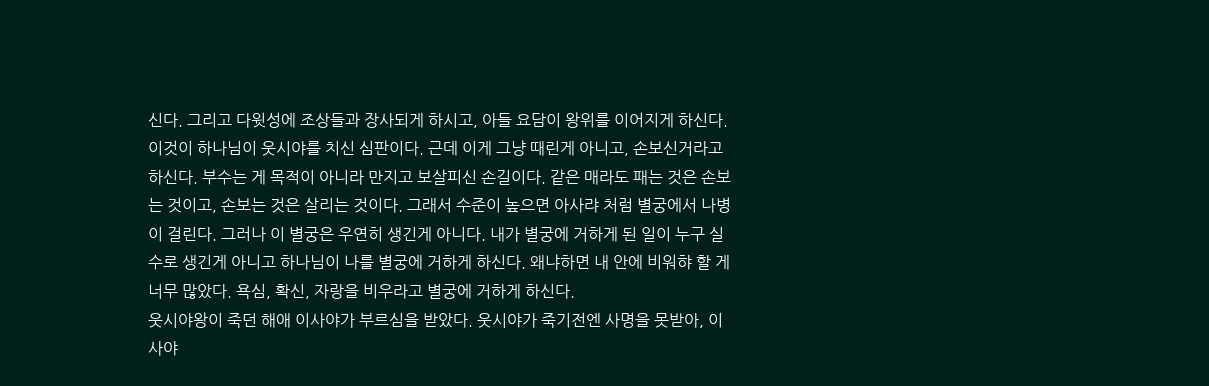신다. 그리고 다윗성에 조상들과 장사되게 하시고, 아들 요담이 왕위를 이어지게 하신다. 이것이 하나님이 웃시야를 치신 심판이다. 근데 이게 그냥 때린게 아니고, 손보신거라고 하신다. 부수는 게 목적이 아니라 만지고 보살피신 손길이다. 같은 매라도 패는 것은 손보는 것이고, 손보는 것은 살리는 것이다. 그래서 수준이 높으면 아사랴 처럼 별궁에서 나병이 걸린다. 그러나 이 별궁은 우연히 생긴게 아니다. 내가 별궁에 거하게 된 일이 누구 실수로 생긴게 아니고 하나님이 나를 별궁에 거하게 하신다. 왜냐하면 내 안에 비워햐 할 게 너무 많았다. 욕심, 확신, 자랑을 비우라고 별궁에 거하게 하신다.
웃시야왕이 죽던 해애 이사야가 부르심을 받았다. 웃시야가 죽기전엔 사명을 못받아, 이사야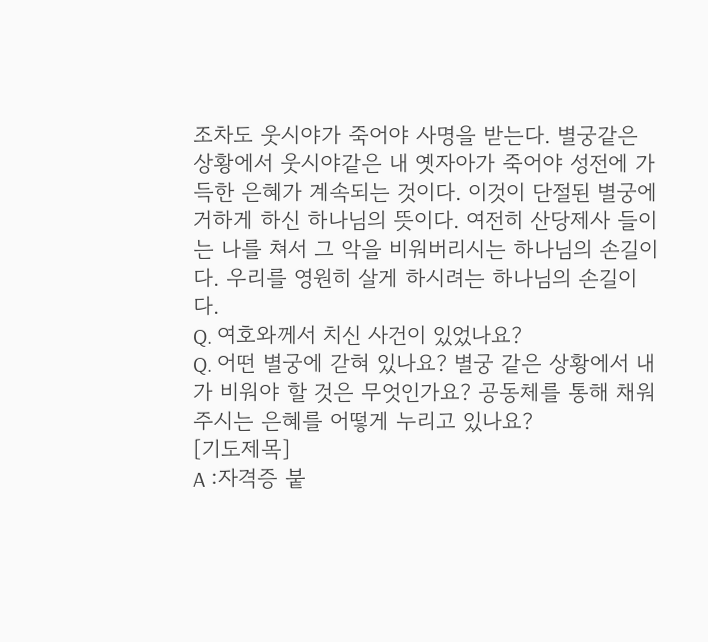조차도 웃시야가 죽어야 사명을 받는다. 별궁같은 상황에서 웃시야같은 내 옛자아가 죽어야 성전에 가득한 은혜가 계속되는 것이다. 이것이 단절된 별궁에 거하게 하신 하나님의 뜻이다. 여전히 산당제사 들이는 나를 쳐서 그 악을 비워버리시는 하나님의 손길이다. 우리를 영원히 살게 하시려는 하나님의 손길이다.
Q. 여호와께서 치신 사건이 있었나요?
Q. 어떤 별궁에 갇혀 있나요? 별궁 같은 상황에서 내가 비워야 할 것은 무엇인가요? 공동체를 통해 채워주시는 은혜를 어떻게 누리고 있나요?
[기도제목]
A :자격증 붙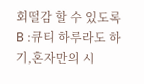회떨감 할 수 있도록
B :큐티 하루라도 하기,혼자만의 시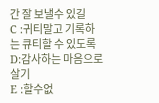간 잘 보낼수 있길
C :귀티말고 기록하는 큐티할 수 있도록
D:감사하는 마음으로 살기
E :할수없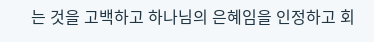는 것을 고백하고 하나님의 은혜임을 인정하고 회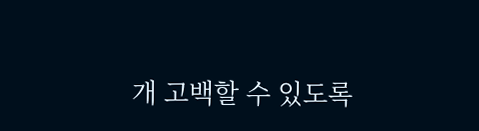개 고백할 수 있도록